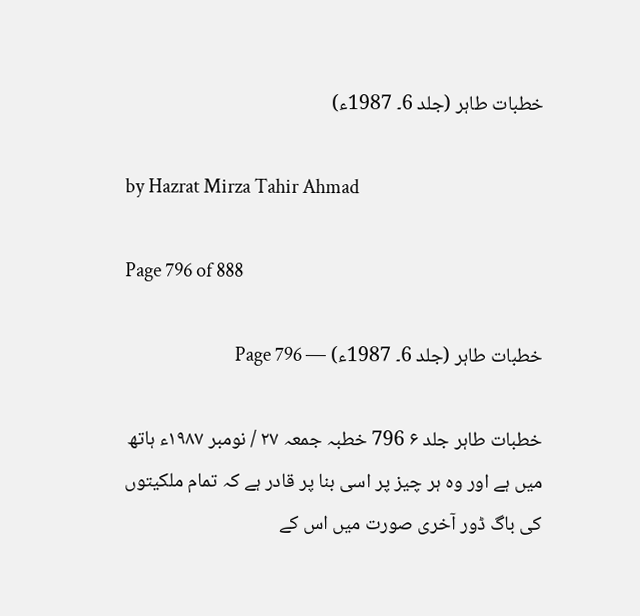خطبات طاہر (جلد 6۔ 1987ء)

by Hazrat Mirza Tahir Ahmad

Page 796 of 888

خطبات طاہر (جلد 6۔ 1987ء) — Page 796

خطبات طاہر جلد ۶ 796 خطبہ جمعہ ۲۷ / نومبر ۱۹۸۷ء ہاتھ میں ہے اور وہ ہر چیز پر اسی بنا پر قادر ہے کہ تمام ملکیتوں کی باگ ڈور آخری صورت میں اس کے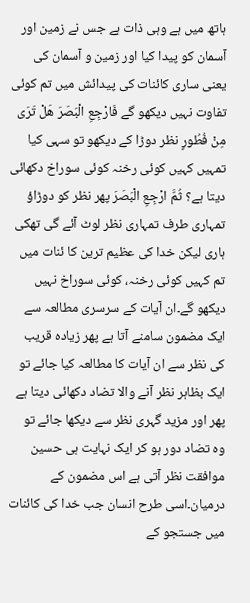ہاتھ میں ہے وہی ذات ہے جس نے زمین اور آسمان کو پیدا کیا اور زمین و آسمان کی یعنی ساری کائنات کی پیدائش میں تم کوئی تفاوت نہیں دیکھو گے فَارْجِعِ الْبَصَرَ هَلْ تَرَى مِنْ فُطُورٍ نظر دوڑا کے دیکھو تو سہی کیا تمہیں کہیں کوئی رخنہ کوئی سوراخ دکھائی دیتا ہے؟ ثُمَّ ارْجِعِ الْبَصَرَ پھر نظر کو دوڑاؤ تمہاری طرف تمہاری نظر لوٹ آئے گی تھکی ہاری لیکن خدا کی عظیم ترین کا ئنات میں تم کہیں کوئی رخنہ، کوئی سوراخ نہیں دیکھو گے۔ان آیات کے سرسری مطالعہ سے ایک مضمون سامنے آتا ہے پھر زیادہ قریب کی نظر سے ان آیات کا مطالعہ کیا جائے تو ایک بظاہر نظر آنے والا تضاد دکھائی دیتا ہے پھر اور مزید گہری نظر سے دیکھا جائے تو وہ تضاد دور ہو کر ایک نہایت ہی حسین موافقت نظر آتی ہے اس مضمون کے درمیان۔اسی طرح انسان جب خدا کی کائنات میں جستجو کے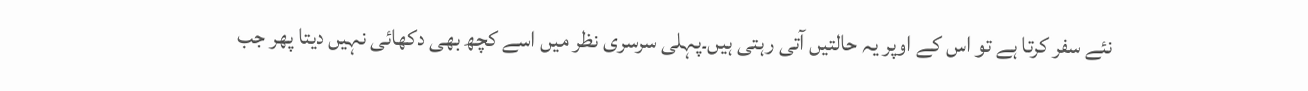نئے سفر کرتا ہے تو اس کے اوپر یہ حالتیں آتی رہتی ہیں۔پہلی سرسری نظر میں اسے کچھ بھی دکھائی نہیں دیتا پھر جب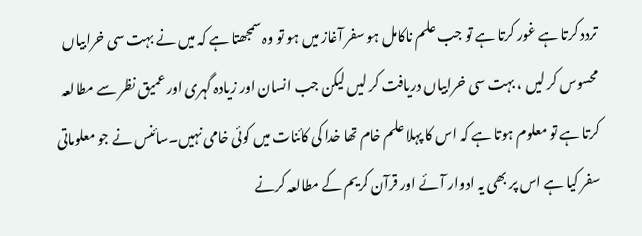تردد کرتا ہے غور کرتا ہے تو جب علم ناکامل ہو سفر آغاز میں ہو تو وہ سمجھتا ہے کہ میں نے بہت سی خرابیاں محسوس کر لیں ، بہت سی خرابیاں دریافت کر لیں لیکن جب انسان اور زیادہ گہری اور عمیق نظر سے مطالعہ کرتا ہے تو معلوم ہوتا ہے کہ اس کا پہلا علم خام تھا خدا کی کائنات میں کوئی خامی نہیں۔سائنس نے جو معلوماتی سفر کیا ہے اس پر بھی یہ ادوار آئے اور قرآن کریم کے مطالعہ کرنے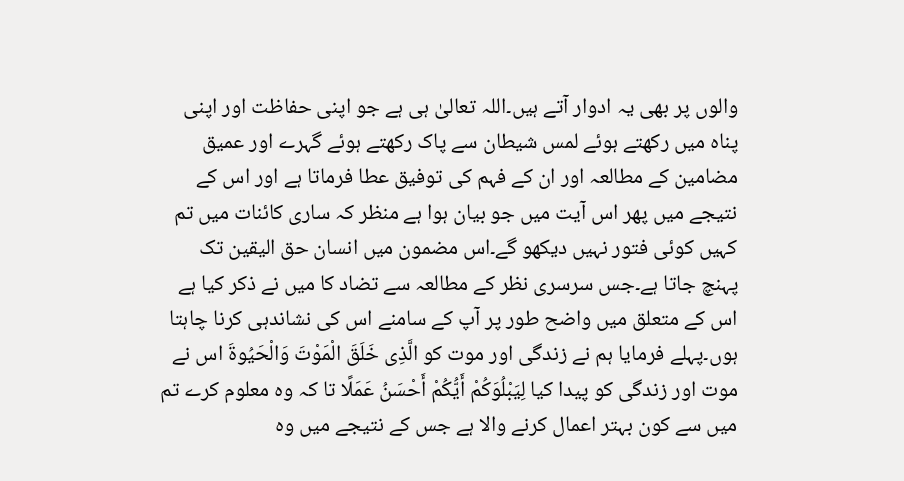والوں پر بھی یہ ادوار آتے ہیں۔اللہ تعالیٰ ہی ہے جو اپنی حفاظت اور اپنی پناہ میں رکھتے ہوئے لمس شیطان سے پاک رکھتے ہوئے گہرے اور عمیق مضامین کے مطالعہ اور ان کے فہم کی توفیق عطا فرماتا ہے اور اس کے نتیجے میں پھر اس آیت میں جو بیان ہوا ہے منظر کہ ساری کائنات میں تم کہیں کوئی فتور نہیں دیکھو گے۔اس مضمون میں انسان حق الیقین تک پہنچ جاتا ہے۔جس سرسری نظر کے مطالعہ سے تضاد کا میں نے ذکر کیا ہے اس کے متعلق میں واضح طور پر آپ کے سامنے اس کی نشاندہی کرنا چاہتا ہوں۔پہلے فرمایا ہم نے زندگی اور موت کو الَّذِی خَلَقَ الْمَوْتَ وَالْحَيُوةَ اس نے موت اور زندگی کو پیدا کیا لِيَبْلُوَكُمْ أَيُّكُمْ أَحْسَنُ عَمَلًا تا کہ وہ معلوم کرے تم میں سے کون بہتر اعمال کرنے والا ہے جس کے نتیجے میں وہ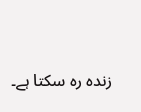زندہ رہ سکتا ہے۔